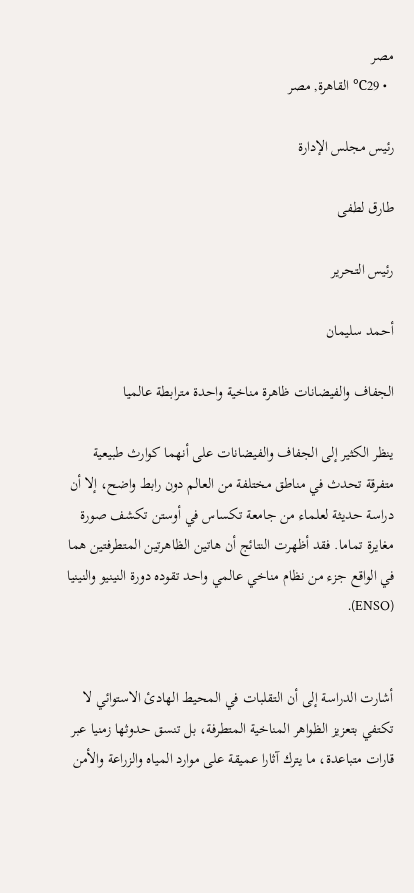مصر
  • 29℃ القاهرة, مصر

رئيس مجلس الإدارة

طارق لطفى

رئيس التحرير

أحمد سليمان

الجفاف والفيضانات ظاهرة مناخية واحدة مترابطة عالميا

ينظر الكثير إلى الجفاف والفيضانات على أنهما كوارث طبيعية متفرقة تحدث في مناطق مختلفة من العالم دون رابط واضح، إلا أن دراسة حديثة لعلماء من جامعة تكساس في أوستن تكشف صورة مغايرة تماما. فقد أظهرت النتائج أن هاتين الظاهرتين المتطرفتين هما في الواقع جزء من نظام مناخي عالمي واحد تقوده دورة النينيو والنينيا (ENSO).


أشارت الدراسة إلى أن التقلبات في المحيط الهادئ الاستوائي لا تكتفي بتعزيز الظواهر المناخية المتطرفة، بل تنسق حدوثها زمنيا عبر قارات متباعدة، ما يترك آثارا عميقة على موارد المياه والزراعة والأمن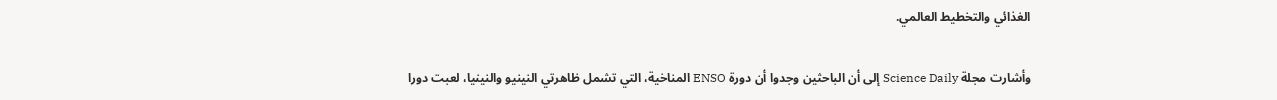الغذائي والتخطيط العالمي.

وأشارت مجلة Science Daily إلى أن الباحثين وجدوا أن دورة ENSO المناخية، التي تشمل ظاهرتي النينيو والنينيا، لعبت دورا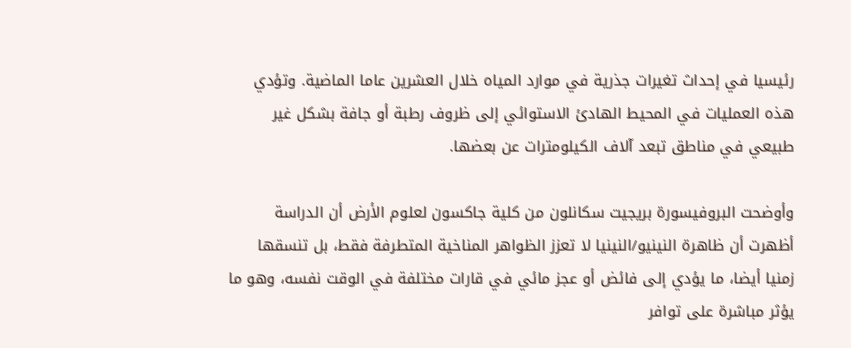رئيسيا في إحداث تغيرات جذرية في موارد المياه خلال العشرين عاما الماضية. وتؤدي هذه العمليات في المحيط الهادئ الاستوائي إلى ظروف رطبة أو جافة بشكل غير طبيعي في مناطق تبعد آلاف الكيلومترات عن بعضها.

وأوضحت البروفيسورة بريجيت سكانلون من كلية جاكسون لعلوم الأرض أن الدراسة أظهرت أن ظاهرة النينيو/النينيا لا تعزز الظواهر المناخية المتطرفة فقط، بل تنسقها زمنيا أيضا، ما يؤدي إلى فائض أو عجز مائي في قارات مختلفة في الوقت نفسه، وهو ما يؤثر مباشرة على توافر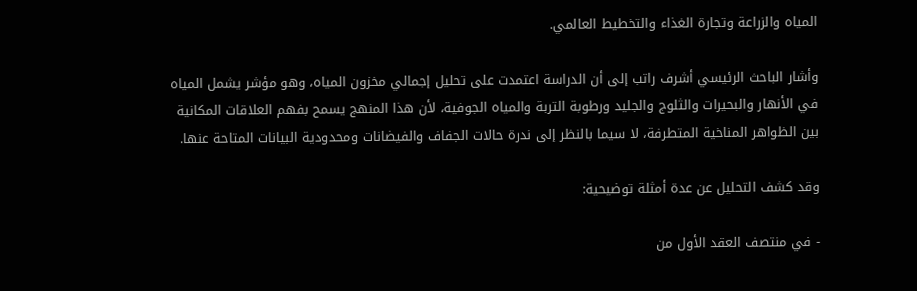المياه والزراعة وتجارة الغذاء والتخطيط العالمي.

وأشار الباحث الرئيسي أشرف راتب إلى أن الدراسة اعتمدت على تحليل إجمالي مخزون المياه، وهو مؤشر يشمل المياه في الأنهار والبحيرات والثلوج والجليد ورطوبة التربة والمياه الجوفية، لأن هذا المنهج يسمح بفهم العلاقات المكانية بين الظواهر المناخية المتطرفة، لا سيما بالنظر إلى ندرة حالات الجفاف والفيضانات ومحدودية البيانات المتاحة عنها.

وقد كشف التحليل عن عدة أمثلة توضيحية:

- في منتصف العقد الأول من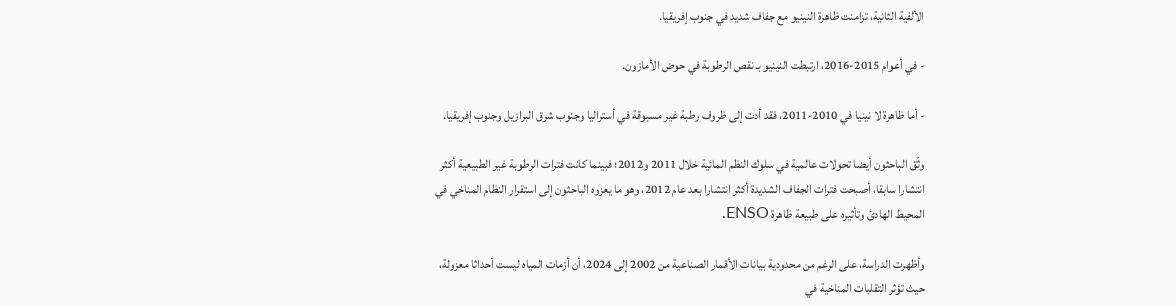الألفية الثانية، تزامنت ظاهرة النينيو مع جفاف شديد في جنوب إفريقيا.

- في أعوام 2015-2016، ارتبطت النينيو بـ نقص الرطوبة في حوض الأمازون.

- أما ظاهرة لا نينيا في 2010-2011، فقد أدت إلى ظروف رطبة غير مسبوقة في أستراليا وجنوب شرق البرازيل وجنوب إفريقيا.

وثّق الباحثون أيضا تحولات عالمية في سلوك النظم المائية خلال 2011 و2012؛ فبينما كانت فترات الرطوبة غير الطبيعية أكثر انتشارا سابقا، أصبحت فترات الجفاف الشديدة أكثر انتشارا بعد عام 2012، وهو ما يعزوه الباحثون إلى استقرار النظام المناخي في المحيط الهادئ وتأثيره على طبيعة ظاهرة ENSO.

وأظهرت الدراسة، على الرغم من محدودية بيانات الأقمار الصناعية من 2002 إلى 2024، أن أزمات المياه ليست أحداثا معزولة، حيث تؤثر التقلبات المناخية في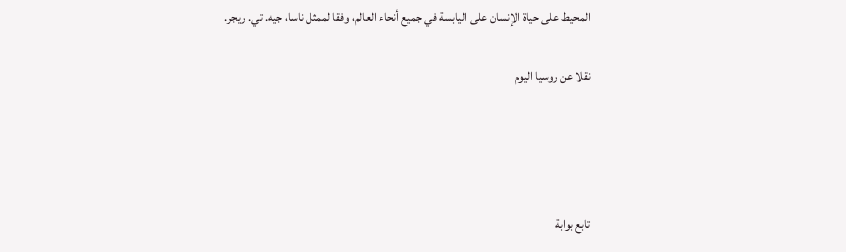المحيط على حياة الإنسان على اليابسة في جميع أنحاء العالم، وفقا لممثل ناسا، جيه. تي. ريجر.

نقلا عن روسيا اليوم




تابع بوابة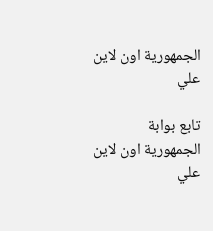الجمهورية اون لاين علي

تابع بوابة الجمهورية اون لاين علي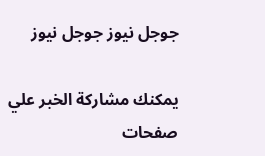جوجل نيوز جوجل نيوز

يمكنك مشاركة الخبر علي صفحات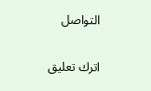التواصل

اترك تعليق